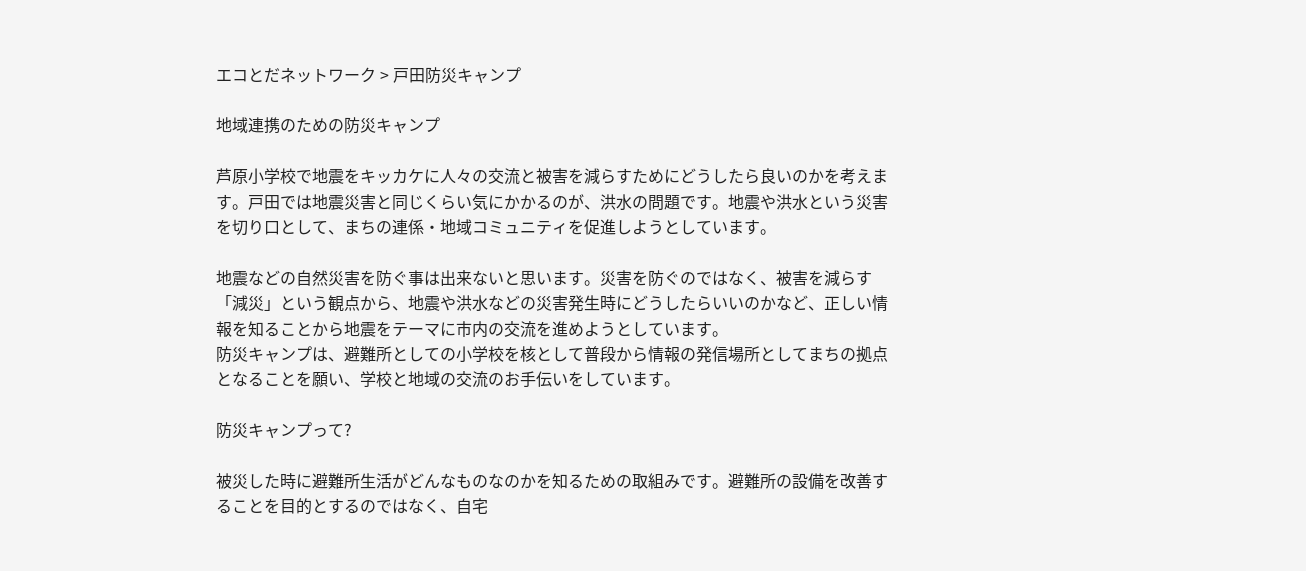エコとだネットワーク > 戸田防災キャンプ

地域連携のための防災キャンプ

芦原小学校で地震をキッカケに人々の交流と被害を減らすためにどうしたら良いのかを考えます。戸田では地震災害と同じくらい気にかかるのが、洪水の問題です。地震や洪水という災害を切り口として、まちの連係・地域コミュニティを促進しようとしています。

地震などの自然災害を防ぐ事は出来ないと思います。災害を防ぐのではなく、被害を減らす「減災」という観点から、地震や洪水などの災害発生時にどうしたらいいのかなど、正しい情報を知ることから地震をテーマに市内の交流を進めようとしています。
防災キャンプは、避難所としての小学校を核として普段から情報の発信場所としてまちの拠点となることを願い、学校と地域の交流のお手伝いをしています。

防災キャンプって?

被災した時に避難所生活がどんなものなのかを知るための取組みです。避難所の設備を改善することを目的とするのではなく、自宅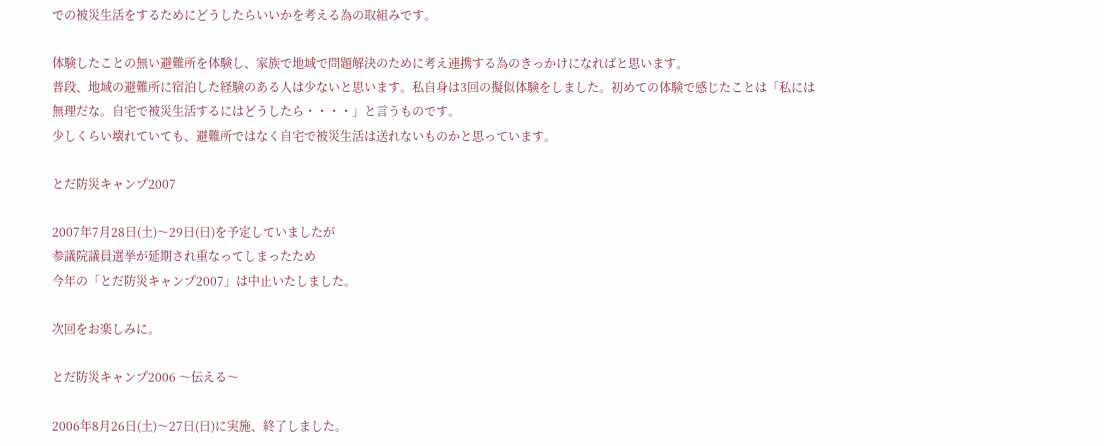での被災生活をするためにどうしたらいいかを考える為の取組みです。

体験したことの無い避難所を体験し、家族で地域で問題解決のために考え連携する為のきっかけになればと思います。
普段、地域の避難所に宿泊した経験のある人は少ないと思います。私自身は3回の擬似体験をしました。初めての体験で感じたことは「私には無理だな。自宅で被災生活するにはどうしたら・・・・」と言うものです。
少しくらい壊れていても、避難所ではなく自宅で被災生活は送れないものかと思っています。

とだ防災キャンプ2007

2007年7月28日(土)〜29日(日)を予定していましたが
参議院議員選挙が延期され重なってしまったため
今年の「とだ防災キャンプ2007」は中止いたしました。

次回をお楽しみに。

とだ防災キャンプ2006 〜伝える〜

2006年8月26日(土)〜27日(日)に実施、終了しました。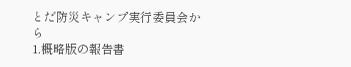とだ防災キャンプ実行委員会から
1.概略版の報告書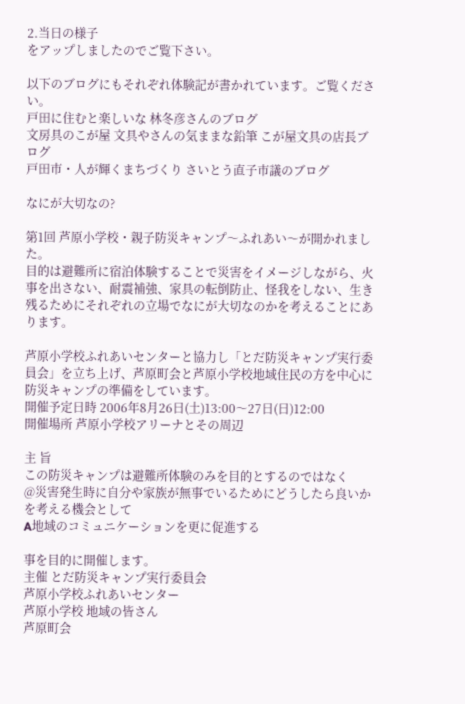2.当日の様子
をアップしましたのでご覧下さい。

以下のブログにもそれぞれ体験記が書かれています。ご覧ください。
戸田に住むと楽しいな 林冬彦さんのブログ
文房具のこが屋 文具やさんの気ままな鉛筆 こが屋文具の店長ブログ
戸田市・人が輝くまちづくり さいとう直子市議のブログ

なにが大切なの?

第1回 芦原小学校・親子防災キャンプ〜ふれあい〜が開かれました。
目的は避難所に宿泊体験することで災害をイメージしながら、火事を出さない、耐震補強、家具の転倒防止、怪我をしない、生き残るためにそれぞれの立場でなにが大切なのかを考えることにあります。

芦原小学校ふれあいセンターと協力し「とだ防災キャンプ実行委員会」を立ち上げ、芦原町会と芦原小学校地域住民の方を中心に防災キャンプの準備をしています。
開催予定日時 2006年8月26日(土)13:00〜27日(日)12:00
開催場所 芦原小学校アリーナとその周辺

主 旨
この防災キャンプは避難所体験のみを目的とするのではなく
@災害発生時に自分や家族が無事でいるためにどうしたら良いかを考える機会として
A地域のコミュニケーションを更に促進する

事を目的に開催します。
主催 とだ防災キャンプ実行委員会
芦原小学校ふれあいセンター
芦原小学校 地域の皆さん
芦原町会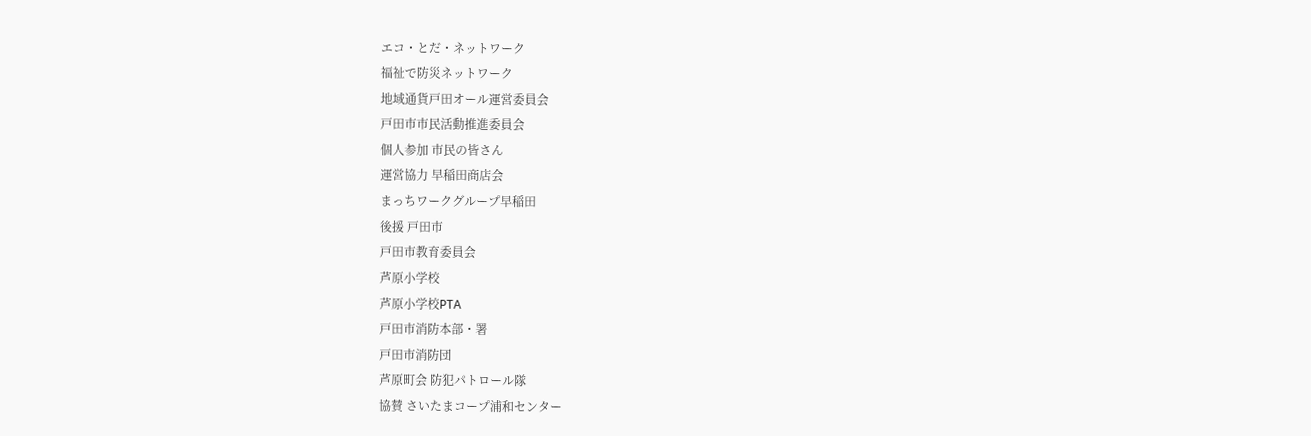エコ・とだ・ネットワーク
福祉で防災ネットワーク
地域通貨戸田オール運営委員会
戸田市市民活動推進委員会
個人参加 市民の皆さん
運営協力 早稲田商店会
まっちワークグループ早稲田
後援 戸田市
戸田市教育委員会
芦原小学校
芦原小学校PTA
戸田市消防本部・署
戸田市消防団
芦原町会 防犯パトロール隊
協賛 さいたまコープ浦和センター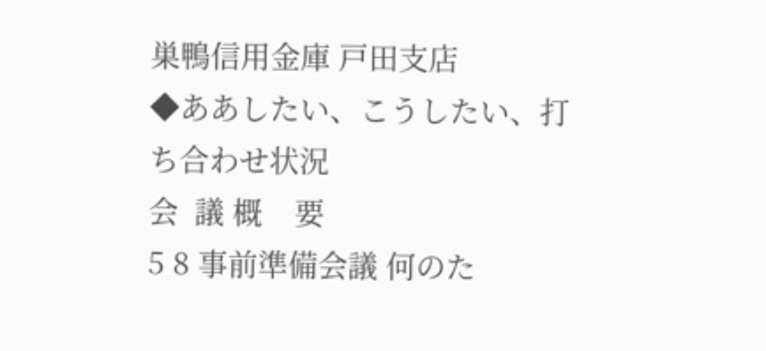巣鴨信用金庫 戸田支店
◆ああしたい、こうしたい、打ち合わせ状況
会  議 概    要
5 8 事前準備会議 何のた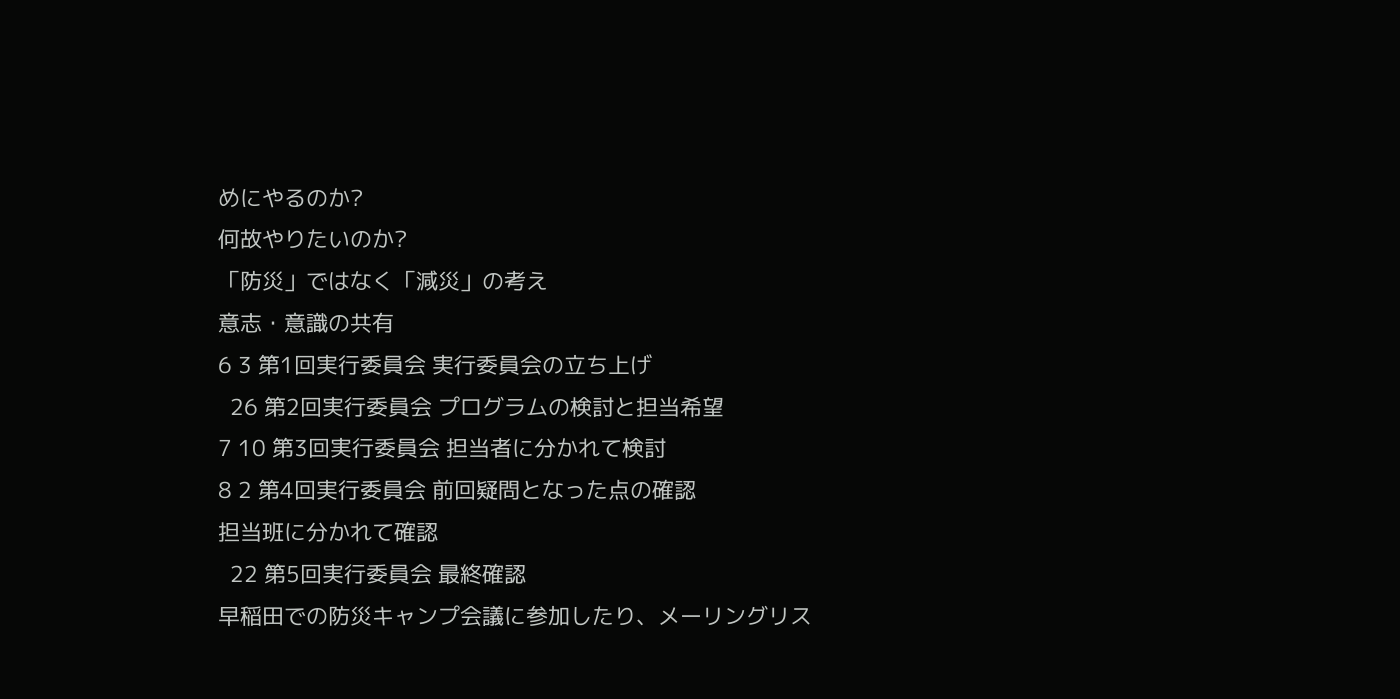めにやるのか?
何故やりたいのか?
「防災」ではなく「減災」の考え
意志・意識の共有
6 3 第1回実行委員会 実行委員会の立ち上げ
  26 第2回実行委員会 プログラムの検討と担当希望
7 10 第3回実行委員会 担当者に分かれて検討
8 2 第4回実行委員会 前回疑問となった点の確認
担当班に分かれて確認
  22 第5回実行委員会 最終確認
早稲田での防災キャンプ会議に参加したり、メーリングリス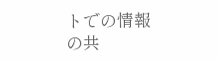トでの情報の共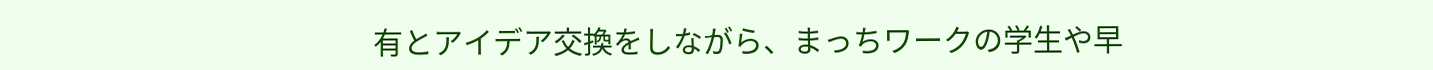有とアイデア交換をしながら、まっちワークの学生や早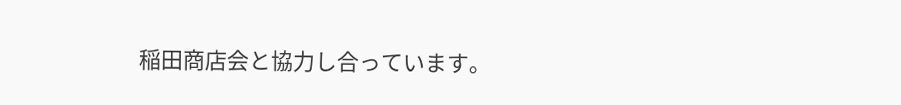稲田商店会と協力し合っています。